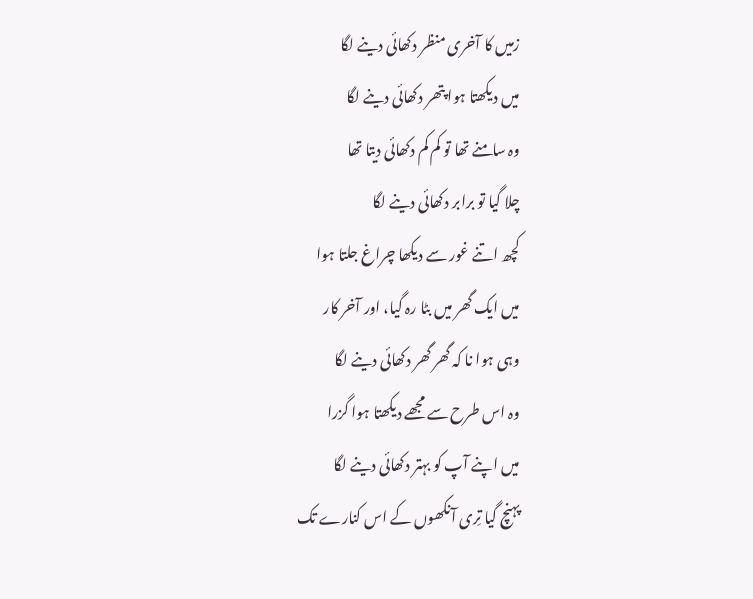زمیں کا آخری منظر دکھائی دینے لگا
میں دیکھتا ہوا پتھر دکھائی دینے لگا
وہ سامنے تھا تو کم کم دکھائی دیتا تھا
چلا گیا تو برابر دکھائی دینے لگا
کچھ اتنے غور سے دیکھا چراغ جلتا ہوا
میں ایک گھر میں بٹا رہ گیا، اور آخر کار
وہی ہوا نا کہ گھر گھر دکھائی دینے لگا
وہ اس طرح سے مجھے دیکھتا ہوا گزرا
میں اپنے آپ کو بہتر دکھائی دینے لگا
پہنچ گیا تِری آنکھوں کے اس کنارے تک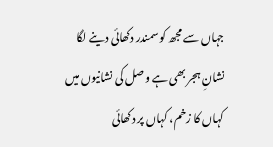جہاں سے مجھ کو سمندر دکھائی دینے لگا
نشانِ ہجر بھی ہے وصل کی نشانیوں میں
کہاں کا زخم، کہاں پر دکھائی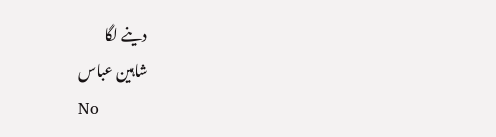دینے لگا
شاہین عباس
No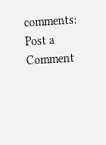comments:
Post a Comment